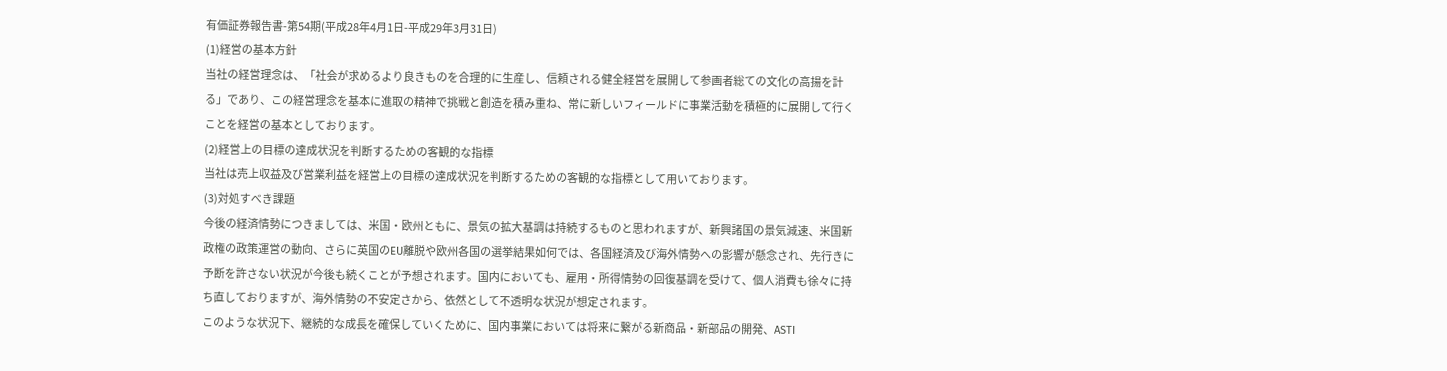有価証券報告書-第54期(平成28年4月1日-平成29年3月31日)
(1)経営の基本方針
当社の経営理念は、「社会が求めるより良きものを合理的に生産し、信頼される健全経営を展開して参画者総ての文化の高揚を計る」であり、この経営理念を基本に進取の精神で挑戦と創造を積み重ね、常に新しいフィールドに事業活動を積極的に展開して行くことを経営の基本としております。
(2)経営上の目標の達成状況を判断するための客観的な指標
当社は売上収益及び営業利益を経営上の目標の達成状況を判断するための客観的な指標として用いております。
(3)対処すべき課題
今後の経済情勢につきましては、米国・欧州ともに、景気の拡大基調は持続するものと思われますが、新興諸国の景気減速、米国新政権の政策運営の動向、さらに英国のEU離脱や欧州各国の選挙結果如何では、各国経済及び海外情勢への影響が懸念され、先行きに予断を許さない状況が今後も続くことが予想されます。国内においても、雇用・所得情勢の回復基調を受けて、個人消費も徐々に持ち直しておりますが、海外情勢の不安定さから、依然として不透明な状況が想定されます。
このような状況下、継続的な成長を確保していくために、国内事業においては将来に繋がる新商品・新部品の開発、ASTI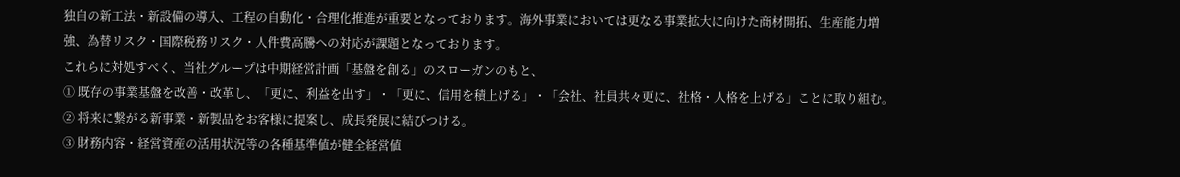独自の新工法・新設備の導入、工程の自動化・合理化推進が重要となっております。海外事業においては更なる事業拡大に向けた商材開拓、生産能力増強、為替リスク・国際税務リスク・人件費高騰への対応が課題となっております。
これらに対処すべく、当社グループは中期経営計画「基盤を創る」のスローガンのもと、
① 既存の事業基盤を改善・改革し、「更に、利益を出す」・「更に、信用を積上げる」・「会社、社員共々更に、社格・人格を上げる」ことに取り組む。
② 将来に繋がる新事業・新製品をお客様に提案し、成長発展に結びつける。
③ 財務内容・経営資産の活用状況等の各種基準値が健全経営値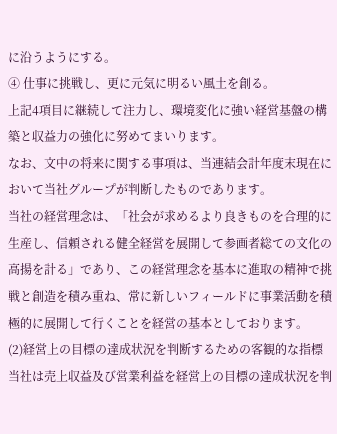に沿うようにする。
④ 仕事に挑戦し、更に元気に明るい風土を創る。
上記4項目に継続して注力し、環境変化に強い経営基盤の構築と収益力の強化に努めてまいります。
なお、文中の将来に関する事項は、当連結会計年度末現在において当社グループが判断したものであります。
当社の経営理念は、「社会が求めるより良きものを合理的に生産し、信頼される健全経営を展開して参画者総ての文化の高揚を計る」であり、この経営理念を基本に進取の精神で挑戦と創造を積み重ね、常に新しいフィールドに事業活動を積極的に展開して行くことを経営の基本としております。
(2)経営上の目標の達成状況を判断するための客観的な指標
当社は売上収益及び営業利益を経営上の目標の達成状況を判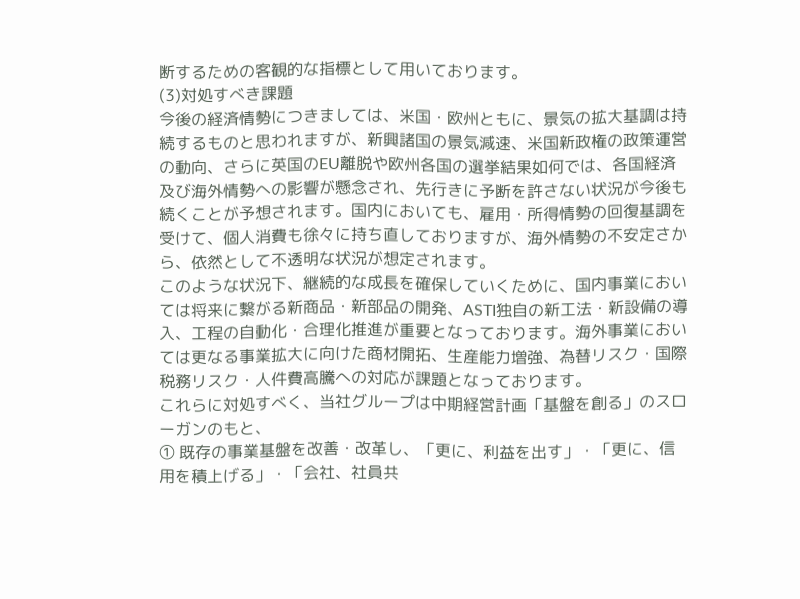断するための客観的な指標として用いております。
(3)対処すべき課題
今後の経済情勢につきましては、米国・欧州ともに、景気の拡大基調は持続するものと思われますが、新興諸国の景気減速、米国新政権の政策運営の動向、さらに英国のEU離脱や欧州各国の選挙結果如何では、各国経済及び海外情勢への影響が懸念され、先行きに予断を許さない状況が今後も続くことが予想されます。国内においても、雇用・所得情勢の回復基調を受けて、個人消費も徐々に持ち直しておりますが、海外情勢の不安定さから、依然として不透明な状況が想定されます。
このような状況下、継続的な成長を確保していくために、国内事業においては将来に繋がる新商品・新部品の開発、ASTI独自の新工法・新設備の導入、工程の自動化・合理化推進が重要となっております。海外事業においては更なる事業拡大に向けた商材開拓、生産能力増強、為替リスク・国際税務リスク・人件費高騰への対応が課題となっております。
これらに対処すべく、当社グループは中期経営計画「基盤を創る」のスローガンのもと、
① 既存の事業基盤を改善・改革し、「更に、利益を出す」・「更に、信用を積上げる」・「会社、社員共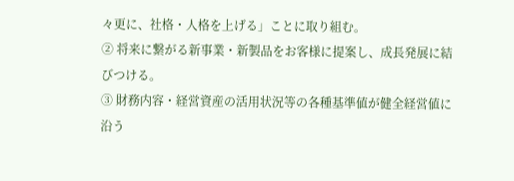々更に、社格・人格を上げる」ことに取り組む。
② 将来に繋がる新事業・新製品をお客様に提案し、成長発展に結びつける。
③ 財務内容・経営資産の活用状況等の各種基準値が健全経営値に沿う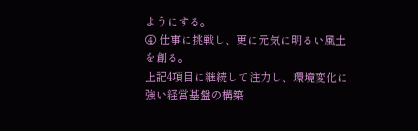ようにする。
④ 仕事に挑戦し、更に元気に明るい風土を創る。
上記4項目に継続して注力し、環境変化に強い経営基盤の構築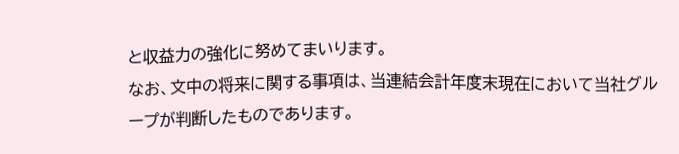と収益力の強化に努めてまいります。
なお、文中の将来に関する事項は、当連結会計年度末現在において当社グループが判断したものであります。